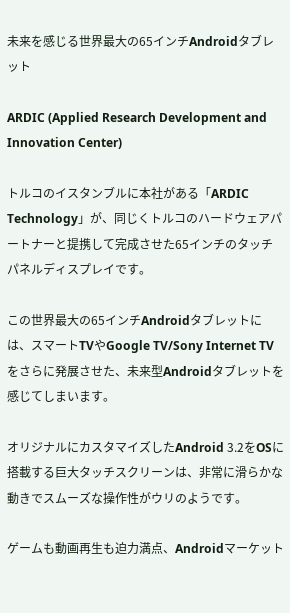未来を感じる世界最大の65インチAndroidタブレット

ARDIC (Applied Research Development and Innovation Center)

トルコのイスタンブルに本社がある「ARDIC Technology」が、同じくトルコのハードウェアパートナーと提携して完成させた65インチのタッチパネルディスプレイです。

この世界最大の65インチAndroidタブレットには、スマートTVやGoogle TV/Sony Internet TVをさらに発展させた、未来型Androidタブレットを感じてしまいます。

オリジナルにカスタマイズしたAndroid 3.2をOSに搭載する巨大タッチスクリーンは、非常に滑らかな動きでスムーズな操作性がウリのようです。

ゲームも動画再生も迫力満点、Androidマーケット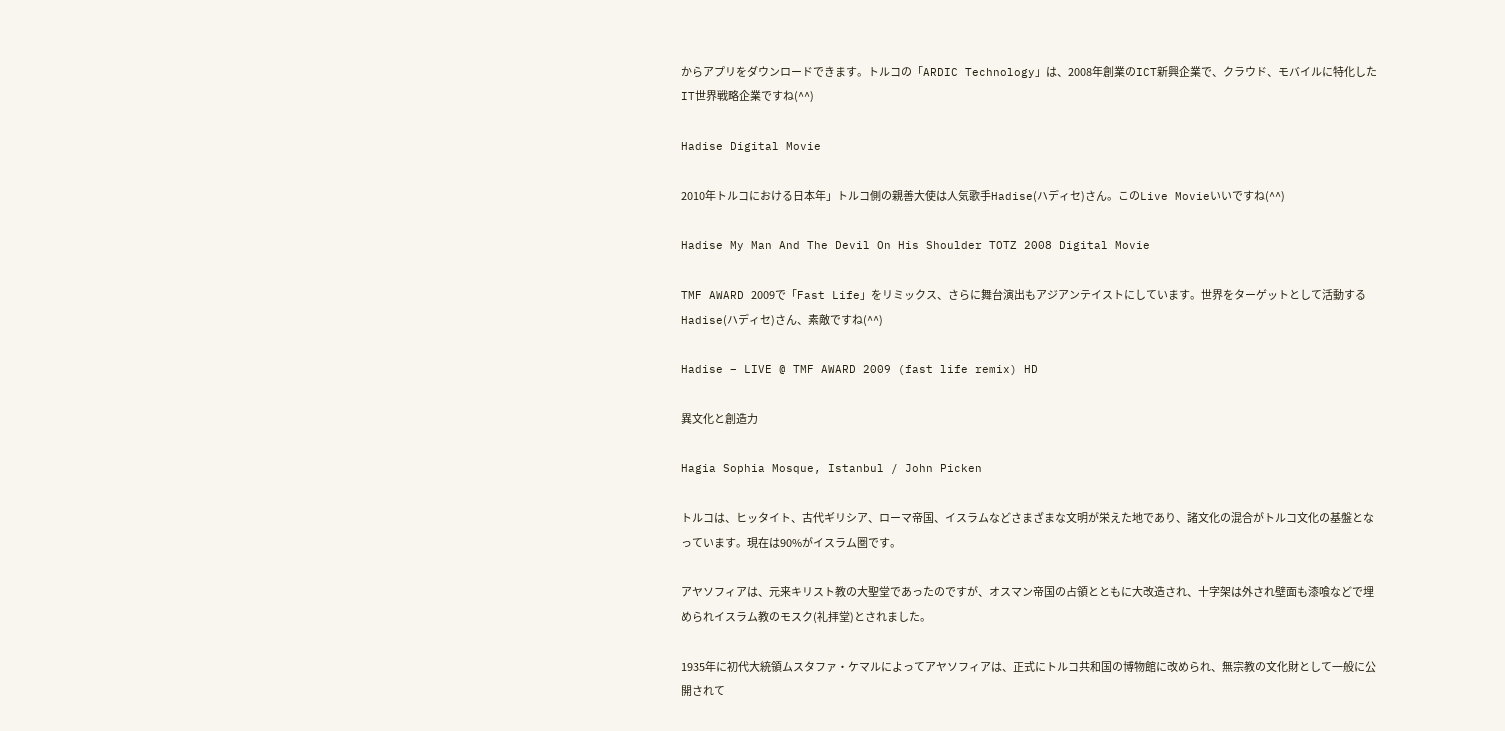からアプリをダウンロードできます。トルコの「ARDIC Technology」は、2008年創業のICT新興企業で、クラウド、モバイルに特化したIT世界戦略企業ですね(^^)

Hadise Digital Movie

2010年トルコにおける日本年」トルコ側の親善大使は人気歌手Hadise(ハディセ)さん。このLive Movieいいですね(^^)

Hadise My Man And The Devil On His Shoulder TOTZ 2008 Digital Movie

TMF AWARD 2009で「Fast Life」をリミックス、さらに舞台演出もアジアンテイストにしています。世界をターゲットとして活動するHadise(ハディセ)さん、素敵ですね(^^)

Hadise – LIVE @ TMF AWARD 2009 (fast life remix) HD

異文化と創造力

Hagia Sophia Mosque, Istanbul / John Picken

トルコは、ヒッタイト、古代ギリシア、ローマ帝国、イスラムなどさまざまな文明が栄えた地であり、諸文化の混合がトルコ文化の基盤となっています。現在は90%がイスラム圏です。

アヤソフィアは、元来キリスト教の大聖堂であったのですが、オスマン帝国の占領とともに大改造され、十字架は外され壁面も漆喰などで埋められイスラム教のモスク(礼拝堂)とされました。

1935年に初代大統領ムスタファ・ケマルによってアヤソフィアは、正式にトルコ共和国の博物館に改められ、無宗教の文化財として一般に公開されて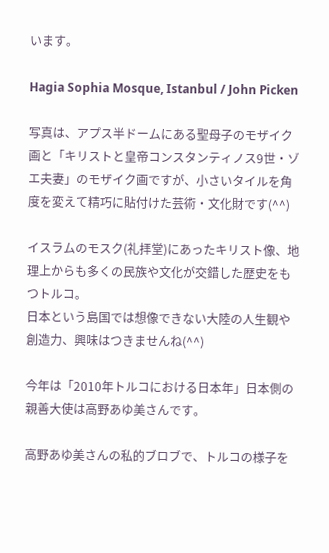います。

Hagia Sophia Mosque, Istanbul / John Picken

写真は、アプス半ドームにある聖母子のモザイク画と「キリストと皇帝コンスタンティノス9世・ゾエ夫妻」のモザイク画ですが、小さいタイルを角度を変えて精巧に貼付けた芸術・文化財です(^^)

イスラムのモスク(礼拝堂)にあったキリスト像、地理上からも多くの民族や文化が交錯した歴史をもつトルコ。
日本という島国では想像できない大陸の人生観や創造力、興味はつきませんね(^^)

今年は「2010年トルコにおける日本年」日本側の親善大使は高野あゆ美さんです。

高野あゆ美さんの私的ブロブで、トルコの様子を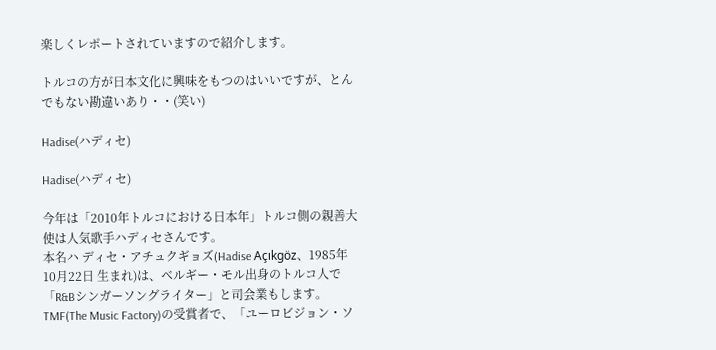楽しくレポートされていますので紹介します。

トルコの方が日本文化に興味をもつのはいいですが、とんでもない勘違いあり・・(笑い)

Hadise(ハディセ)

Hadise(ハディセ)

今年は「2010年トルコにおける日本年」トルコ側の親善大使は人気歌手ハディセさんです。
本名ハ ディセ・アチュクギョズ(Hadise Açıkgöz、1985年10月22日 生まれ)は、ベルギー・モル出身のトルコ人で「R&Bシンガーソングライター」と司会業もします。
TMF(The Music Factory)の受賞者で、「ユーロビジョン・ソ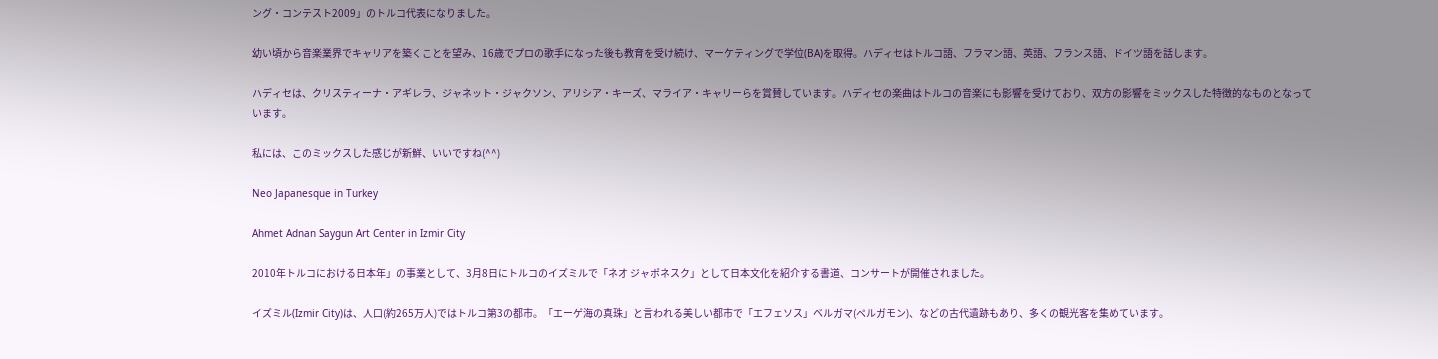ング・コンテスト2009」のトルコ代表になりました。

幼い頃から音楽業界でキャリアを築くことを望み、16歳でプロの歌手になった後も教育を受け続け、マーケティングで学位(BA)を取得。ハディセはトルコ語、フラマン語、英語、フランス語、ドイツ語を話します。

ハディセは、クリスティーナ・アギレラ、ジャネット・ジャクソン、アリシア・キーズ、マライア・キャリーらを賞賛しています。ハディセの楽曲はトルコの音楽にも影響を受けており、双方の影響をミックスした特徴的なものとなっています。

私には、このミックスした感じが新鮮、いいですね(^^)

Neo Japanesque in Turkey

Ahmet Adnan Saygun Art Center in Izmir City

2010年トルコにおける日本年」の事業として、3月8日にトルコのイズミルで「ネオ ジャポネスク」として日本文化を紹介する書道、コンサートが開催されました。

イズミル(Izmir City)は、人口(約265万人)ではトルコ第3の都市。「エーゲ海の真珠」と言われる美しい都市で「エフェソス」ベルガマ(ペルガモン)、などの古代遺跡もあり、多くの観光客を集めています。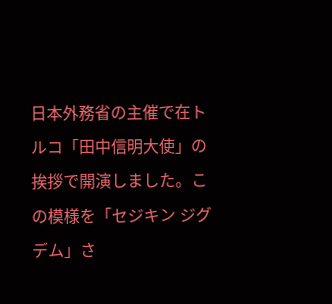日本外務省の主催で在トルコ「田中信明大使」の挨拶で開演しました。この模様を「セジキン ジグデム」さ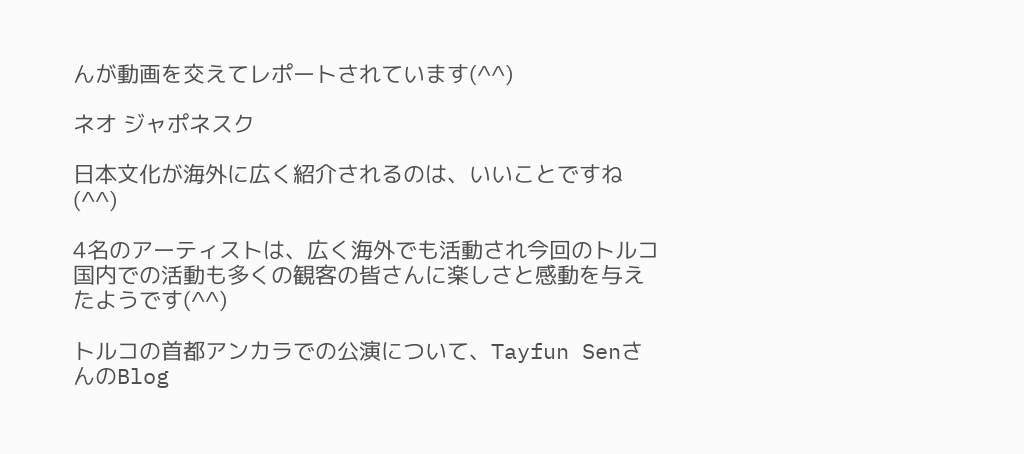んが動画を交えてレポートされています(^^)

ネオ ジャポネスク

日本文化が海外に広く紹介されるのは、いいことですね(^^)

4名のアーティストは、広く海外でも活動され今回のトルコ国内での活動も多くの観客の皆さんに楽しさと感動を与えたようです(^^)

トルコの首都アンカラでの公演について、Tayfun SenさんのBlog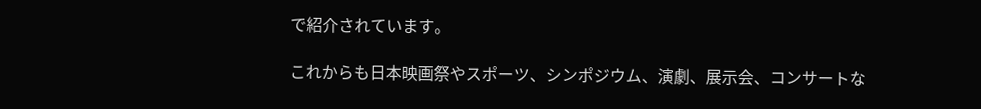で紹介されています。

これからも日本映画祭やスポーツ、シンポジウム、演劇、展示会、コンサートな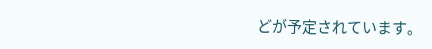どが予定されています。